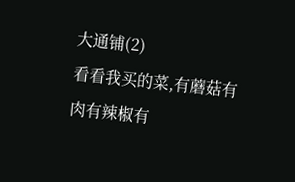大通铺(2)
看看我买的菜,有蘑菇有肉有辣椒有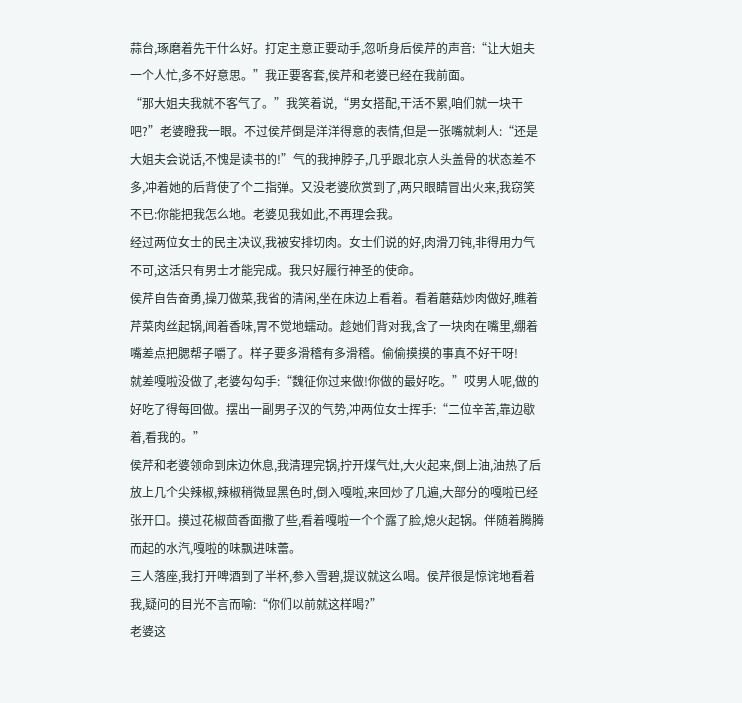蒜台,琢磨着先干什么好。打定主意正要动手,忽听身后侯芹的声音:“让大姐夫一个人忙,多不好意思。”我正要客套,侯芹和老婆已经在我前面。
“那大姐夫我就不客气了。”我笑着说,“男女搭配,干活不累,咱们就一块干吧?”老婆瞪我一眼。不过侯芹倒是洋洋得意的表情,但是一张嘴就刺人:“还是大姐夫会说话,不愧是读书的!”气的我抻脖子,几乎跟北京人头盖骨的状态差不多,冲着她的后背使了个二指弹。又没老婆欣赏到了,两只眼睛冒出火来,我窃笑不已:你能把我怎么地。老婆见我如此,不再理会我。
经过两位女士的民主决议,我被安排切肉。女士们说的好,肉滑刀钝,非得用力气不可,这活只有男士才能完成。我只好履行神圣的使命。
侯芹自告奋勇,操刀做菜,我省的清闲,坐在床边上看着。看着蘑菇炒肉做好,瞧着芹菜肉丝起锅,闻着香味,胃不觉地蠕动。趁她们背对我,含了一块肉在嘴里,绷着嘴差点把腮帮子嚼了。样子要多滑稽有多滑稽。偷偷摸摸的事真不好干呀!
就差嘎啦没做了,老婆勾勾手:“魏征你过来做!你做的最好吃。”哎男人呢,做的好吃了得每回做。摆出一副男子汉的气势,冲两位女士挥手:“二位辛苦,靠边歇着,看我的。”
侯芹和老婆领命到床边休息,我清理完锅,拧开煤气灶,大火起来,倒上油,油热了后放上几个尖辣椒,辣椒稍微显黑色时,倒入嘎啦,来回炒了几遍,大部分的嘎啦已经张开口。摸过花椒茴香面撒了些,看着嘎啦一个个露了脸,熄火起锅。伴随着腾腾而起的水汽,嘎啦的味飘进味蕾。
三人落座,我打开啤酒到了半杯,参入雪碧,提议就这么喝。侯芹很是惊诧地看着我,疑问的目光不言而喻:“你们以前就这样喝?”
老婆这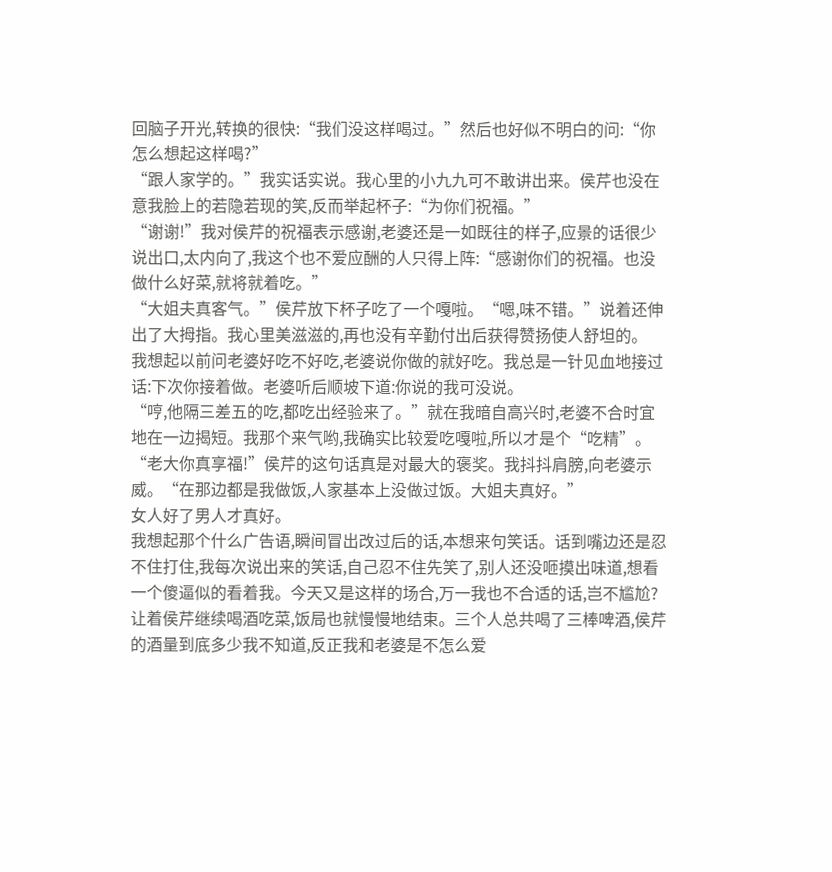回脑子开光,转换的很快:“我们没这样喝过。”然后也好似不明白的问:“你怎么想起这样喝?”
“跟人家学的。”我实话实说。我心里的小九九可不敢讲出来。侯芹也没在意我脸上的若隐若现的笑,反而举起杯子:“为你们祝福。”
“谢谢!”我对侯芹的祝福表示感谢,老婆还是一如既往的样子,应景的话很少说出口,太内向了,我这个也不爱应酬的人只得上阵:“感谢你们的祝福。也没做什么好菜,就将就着吃。”
“大姐夫真客气。”侯芹放下杯子吃了一个嘎啦。“嗯,味不错。”说着还伸出了大拇指。我心里美滋滋的,再也没有辛勤付出后获得赞扬使人舒坦的。
我想起以前问老婆好吃不好吃,老婆说你做的就好吃。我总是一针见血地接过话:下次你接着做。老婆听后顺坡下道:你说的我可没说。
“哼,他隔三差五的吃,都吃出经验来了。”就在我暗自高兴时,老婆不合时宜地在一边揭短。我那个来气哟,我确实比较爱吃嘎啦,所以才是个“吃精”。
“老大你真享福!”侯芹的这句话真是对最大的褒奖。我抖抖肩膀,向老婆示威。“在那边都是我做饭,人家基本上没做过饭。大姐夫真好。”
女人好了男人才真好。
我想起那个什么广告语,瞬间冒出改过后的话,本想来句笑话。话到嘴边还是忍不住打住,我每次说出来的笑话,自己忍不住先笑了,别人还没咂摸出味道,想看一个傻逼似的看着我。今天又是这样的场合,万一我也不合适的话,岂不尴尬?让着侯芹继续喝酒吃菜,饭局也就慢慢地结束。三个人总共喝了三棒啤酒,侯芹的酒量到底多少我不知道,反正我和老婆是不怎么爱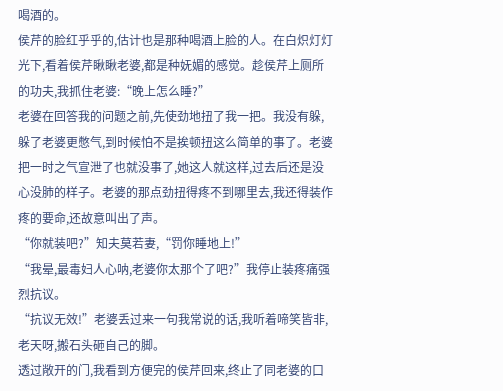喝酒的。
侯芹的脸红乎乎的,估计也是那种喝酒上脸的人。在白炽灯灯光下,看着侯芹瞅瞅老婆,都是种妩媚的感觉。趁侯芹上厕所的功夫,我抓住老婆:“晚上怎么睡?”
老婆在回答我的问题之前,先使劲地扭了我一把。我没有躲,躲了老婆更憋气,到时候怕不是挨顿扭这么简单的事了。老婆把一时之气宣泄了也就没事了,她这人就这样,过去后还是没心没肺的样子。老婆的那点劲扭得疼不到哪里去,我还得装作疼的要命,还故意叫出了声。
“你就装吧?”知夫莫若妻,“罚你睡地上!”
“我晕,最毒妇人心呐,老婆你太那个了吧?”我停止装疼痛强烈抗议。
“抗议无效!”老婆丢过来一句我常说的话,我听着啼笑皆非,老天呀,搬石头砸自己的脚。
透过敞开的门,我看到方便完的侯芹回来,终止了同老婆的口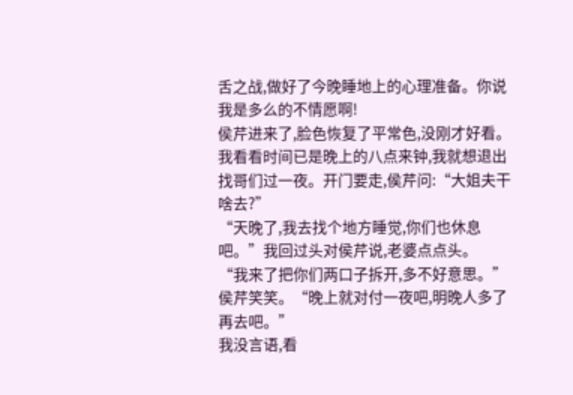舌之战,做好了今晚睡地上的心理准备。你说我是多么的不情愿啊!
侯芹进来了,脸色恢复了平常色,没刚才好看。我看看时间已是晚上的八点来钟,我就想退出找哥们过一夜。开门要走,侯芹问:“大姐夫干啥去?”
“天晚了,我去找个地方睡觉,你们也休息吧。”我回过头对侯芹说,老婆点点头。
“我来了把你们两口子拆开,多不好意思。”侯芹笑笑。“晚上就对付一夜吧,明晚人多了再去吧。”
我没言语,看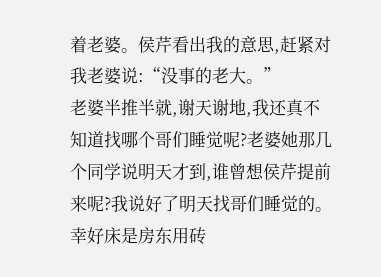着老婆。侯芹看出我的意思,赶紧对我老婆说:“没事的老大。”
老婆半推半就,谢天谢地,我还真不知道找哪个哥们睡觉呢?老婆她那几个同学说明天才到,谁曾想侯芹提前来呢?我说好了明天找哥们睡觉的。
幸好床是房东用砖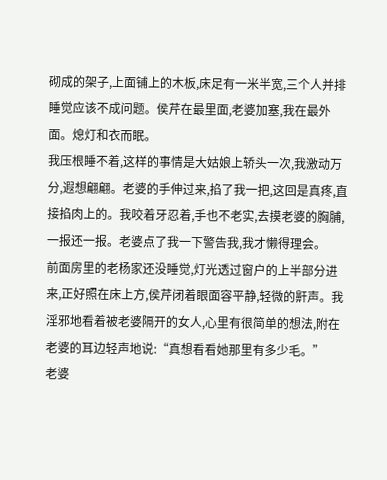砌成的架子,上面铺上的木板,床足有一米半宽,三个人并排睡觉应该不成问题。侯芹在最里面,老婆加塞,我在最外面。熄灯和衣而眠。
我压根睡不着,这样的事情是大姑娘上轿头一次,我激动万分,遐想翩翩。老婆的手伸过来,掐了我一把,这回是真疼,直接掐肉上的。我咬着牙忍着,手也不老实,去摸老婆的胸脯,一报还一报。老婆点了我一下警告我,我才懒得理会。
前面房里的老杨家还没睡觉,灯光透过窗户的上半部分进来,正好照在床上方,侯芹闭着眼面容平静,轻微的鼾声。我淫邪地看着被老婆隔开的女人,心里有很简单的想法,附在老婆的耳边轻声地说:“真想看看她那里有多少毛。”
老婆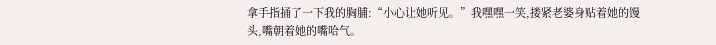拿手指捅了一下我的胸脯:“小心让她听见。”我嘿嘿一笑,搂紧老婆身贴着她的馒头,嘴朝着她的嘴哈气。